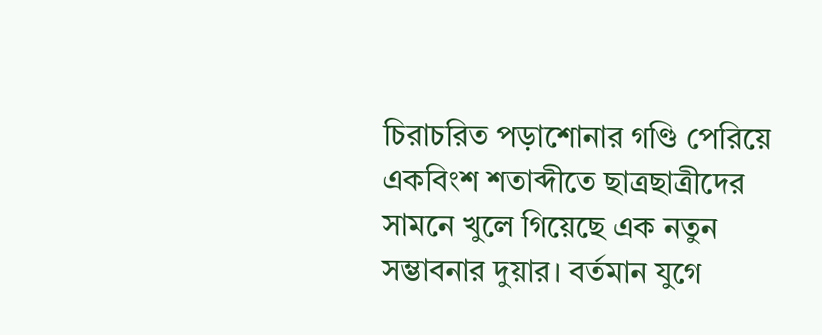চিরাচরিত পড়াশোনার গণ্ডি পেরিয়ে একবিংশ শতাব্দীতে ছাত্রছাত্রীদের সামনে খুলে গিয়েছে এক নতুন সম্ভাবনার দুয়ার। বর্তমান যুগে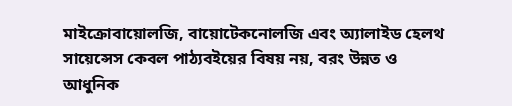মাইক্রোবায়োলজি, বায়োটেকনোলজি এবং অ্যালাইড হেলথ সায়েন্সেস কেবল পাঠ্যবইয়ের বিষয় নয়, বরং উন্নত ও আধুনিক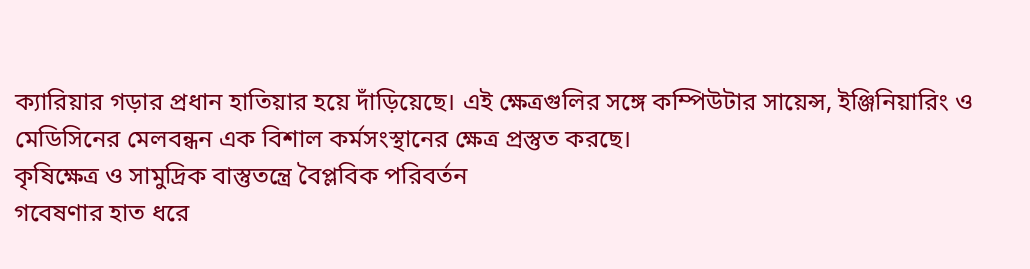ক্যারিয়ার গড়ার প্রধান হাতিয়ার হয়ে দাঁড়িয়েছে। এই ক্ষেত্রগুলির সঙ্গে কম্পিউটার সায়েন্স, ইঞ্জিনিয়ারিং ও মেডিসিনের মেলবন্ধন এক বিশাল কর্মসংস্থানের ক্ষেত্র প্রস্তুত করছে।
কৃষিক্ষেত্র ও সামুদ্রিক বাস্তুতন্ত্রে বৈপ্লবিক পরিবর্তন
গবেষণার হাত ধরে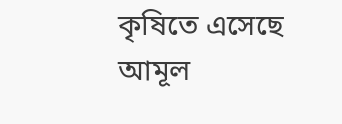কৃষিতে এসেছে আমূল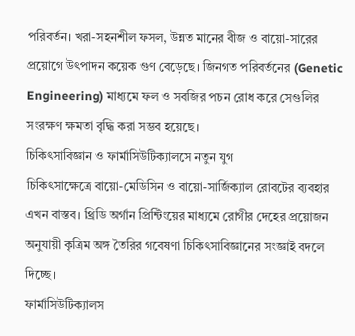পরিবর্তন। খরা-সহনশীল ফসল, উন্নত মানের বীজ ও বায়ো-সারের প্রয়োগে উৎপাদন কয়েক গুণ বেড়েছে। জিনগত পরিবর্তনের (Genetic Engineering) মাধ্যমে ফল ও সবজির পচন রোধ করে সেগুলির সংরক্ষণ ক্ষমতা বৃদ্ধি করা সম্ভব হয়েছে।
চিকিৎসাবিজ্ঞান ও ফার্মাসিউটিক্যালসে নতুন যুগ
চিকিৎসাক্ষেত্রে বায়ো-মেডিসিন ও বায়ো-সার্জিক্যাল রোবটের ব্যবহার এখন বাস্তব। থ্রিডি অর্গান প্রিন্টিংয়ের মাধ্যমে রোগীর দেহের প্রয়োজন অনুযায়ী কৃত্রিম অঙ্গ তৈরির গবেষণা চিকিৎসাবিজ্ঞানের সংজ্ঞাই বদলে দিচ্ছে।
ফার্মাসিউটিক্যালস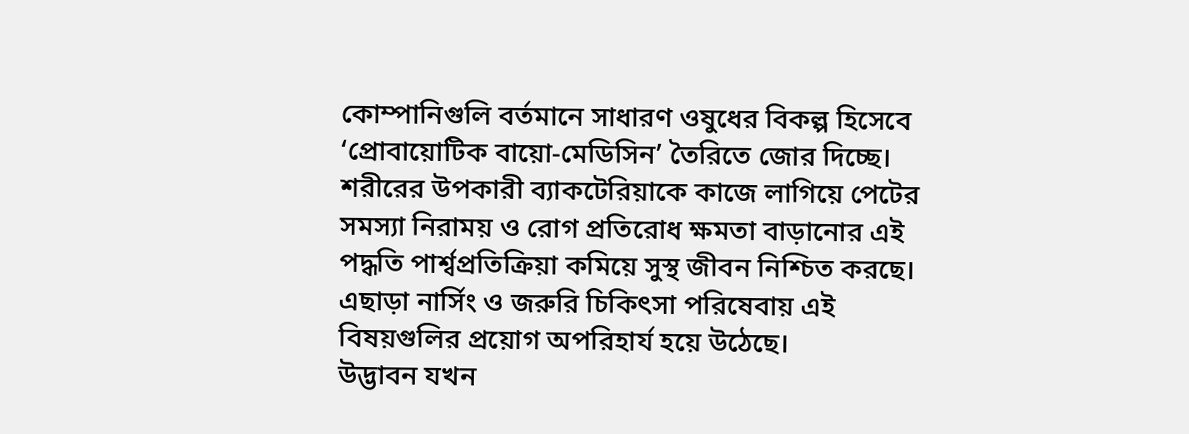কোম্পানিগুলি বর্তমানে সাধারণ ওষুধের বিকল্প হিসেবে ‘প্রোবায়োটিক বায়ো-মেডিসিন’ তৈরিতে জোর দিচ্ছে। শরীরের উপকারী ব্যাকটেরিয়াকে কাজে লাগিয়ে পেটের সমস্যা নিরাময় ও রোগ প্রতিরোধ ক্ষমতা বাড়ানোর এই পদ্ধতি পার্শ্বপ্রতিক্রিয়া কমিয়ে সুস্থ জীবন নিশ্চিত করছে। এছাড়া নার্সিং ও জরুরি চিকিৎসা পরিষেবায় এই বিষয়গুলির প্রয়োগ অপরিহার্য হয়ে উঠেছে।
উদ্ভাবন যখন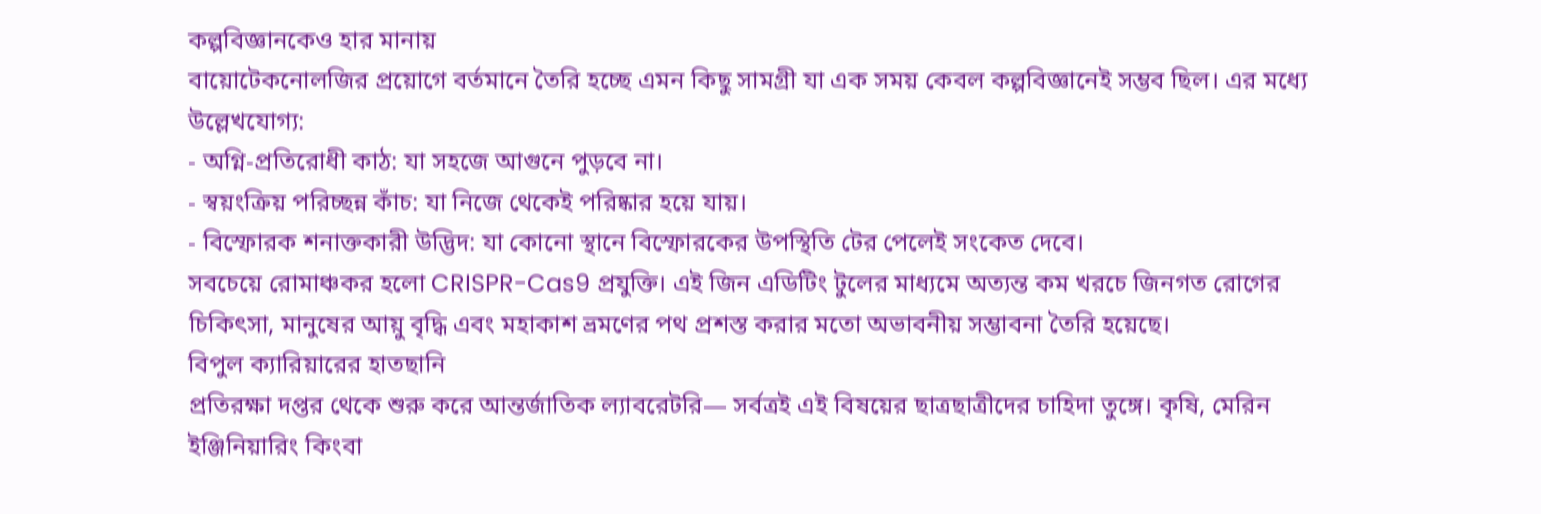কল্পবিজ্ঞানকেও হার মানায়
বায়োটেকনোলজির প্রয়োগে বর্তমানে তৈরি হচ্ছে এমন কিছু সামগ্রী যা এক সময় কেবল কল্পবিজ্ঞানেই সম্ভব ছিল। এর মধ্যে উল্লেখযোগ্য:
- অগ্নি-প্রতিরোধী কাঠ: যা সহজে আগুনে পুড়বে না।
- স্বয়ংক্রিয় পরিচ্ছন্ন কাঁচ: যা নিজে থেকেই পরিষ্কার হয়ে যায়।
- বিস্ফোরক শনাক্তকারী উদ্ভিদ: যা কোনো স্থানে বিস্ফোরকের উপস্থিতি টের পেলেই সংকেত দেবে।
সবচেয়ে রোমাঞ্চকর হলো CRISPR-Cas9 প্রযুক্তি। এই জিন এডিটিং টুলের মাধ্যমে অত্যন্ত কম খরচে জিনগত রোগের চিকিৎসা, মানুষের আয়ু বৃদ্ধি এবং মহাকাশ ভ্রমণের পথ প্রশস্ত করার মতো অভাবনীয় সম্ভাবনা তৈরি হয়েছে।
বিপুল ক্যারিয়ারের হাতছানি
প্রতিরক্ষা দপ্তর থেকে শুরু করে আন্তর্জাতিক ল্যাবরেটরি— সর্বত্রই এই বিষয়ের ছাত্রছাত্রীদের চাহিদা তুঙ্গে। কৃষি, মেরিন ইঞ্জিনিয়ারিং কিংবা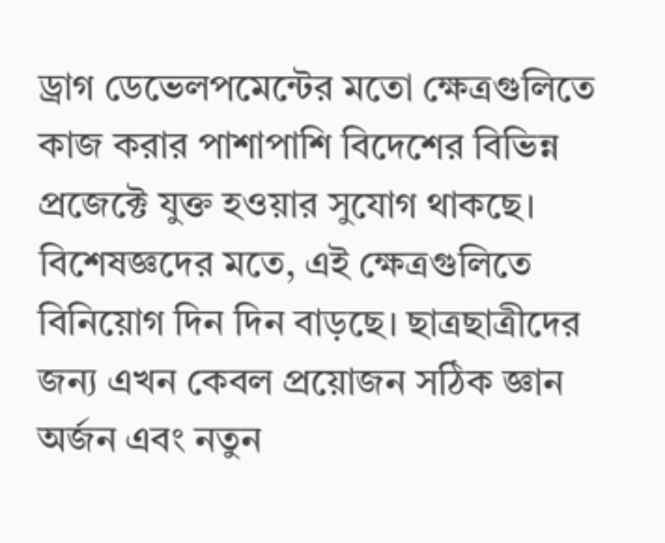ড্রাগ ডেভেলপমেন্টের মতো ক্ষেত্রগুলিতে কাজ করার পাশাপাশি বিদেশের বিভিন্ন প্রজেক্টে যুক্ত হওয়ার সুযোগ থাকছে।
বিশেষজ্ঞদের মতে, এই ক্ষেত্রগুলিতে বিনিয়োগ দিন দিন বাড়ছে। ছাত্রছাত্রীদের জন্য এখন কেবল প্রয়োজন সঠিক জ্ঞান অর্জন এবং নতুন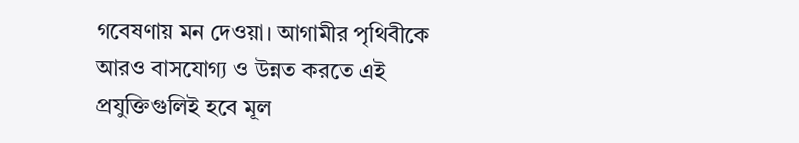গবেষণায় মন দেওয়া। আগামীর পৃথিবীকে আরও বাসযোগ্য ও উন্নত করতে এই প্রযুক্তিগুলিই হবে মূল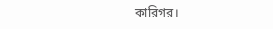কারিগর।